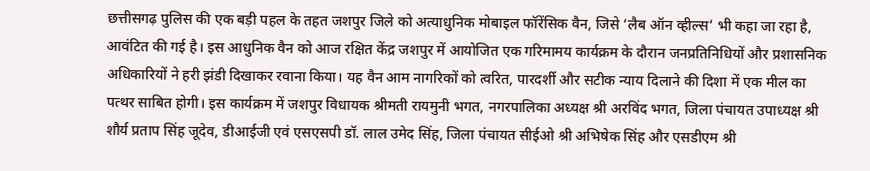छत्तीसगढ़ पुलिस की एक बड़ी पहल के तहत जशपुर जिले को अत्याधुनिक मोबाइल फॉरेंसिक वैन, जिसे ‘लैब ऑन व्हील्स’ भी कहा जा रहा है, आवंटित की गई है। इस आधुनिक वैन को आज रक्षित केंद्र जशपुर में आयोजित एक गरिमामय कार्यक्रम के दौरान जनप्रतिनिधियों और प्रशासनिक अधिकारियों ने हरी झंडी दिखाकर रवाना किया। यह वैन आम नागरिकों को त्वरित, पारदर्शी और सटीक न्याय दिलाने की दिशा में एक मील का पत्थर साबित होगी। इस कार्यक्रम में जशपुर विधायक श्रीमती रायमुनी भगत, नगरपालिका अध्यक्ष श्री अरविंद भगत, जिला पंचायत उपाध्यक्ष श्री शौर्य प्रताप सिंह जूदेव, डीआईजी एवं एसएसपी डॉ. लाल उमेद सिंह, जिला पंचायत सीईओ श्री अभिषेक सिंह और एसडीएम श्री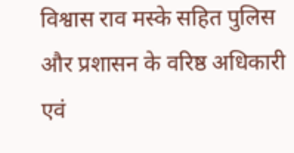विश्वास राव मस्के सहित पुलिस और प्रशासन के वरिष्ठ अधिकारी एवं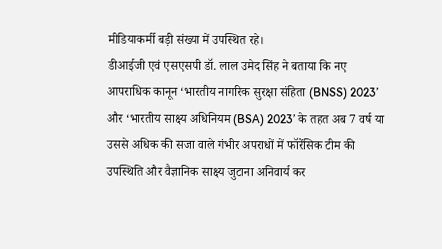मीडियाकर्मी बड़ी संख्या में उपस्थित रहे।
डीआईजी एवं एसएसपी डॉ. लाल उमेद सिंह ने बताया कि नए आपराधिक कानून ‘भारतीय नागरिक सुरक्षा संहिता (BNSS) 2023’ और ‘भारतीय साक्ष्य अधिनियम (BSA) 2023’ के तहत अब 7 वर्ष या उससे अधिक की सजा वाले गंभीर अपराधों में फॉरेंसिक टीम की उपस्थिति और वैज्ञानिक साक्ष्य जुटाना अनिवार्य कर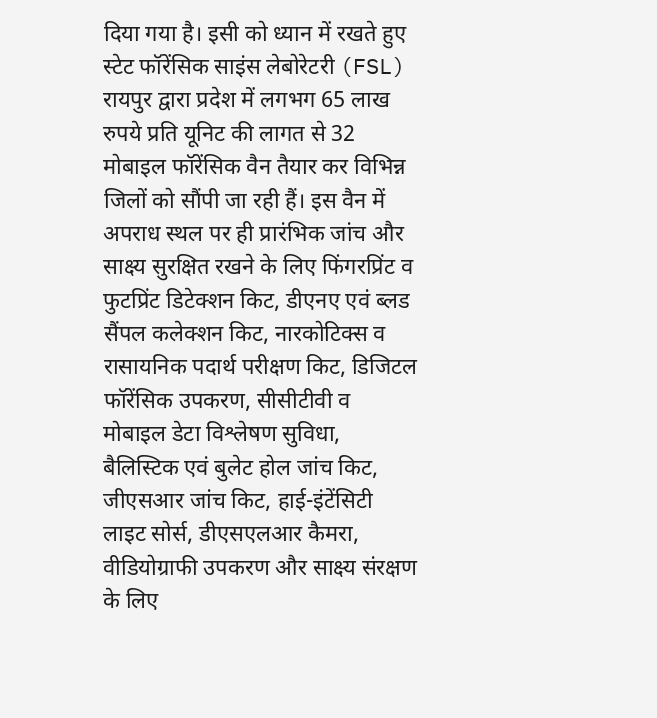दिया गया है। इसी को ध्यान में रखते हुए स्टेट फॉरेंसिक साइंस लेबोरेटरी (FSL) रायपुर द्वारा प्रदेश में लगभग 65 लाख रुपये प्रति यूनिट की लागत से 32 मोबाइल फॉरेंसिक वैन तैयार कर विभिन्न जिलों को सौंपी जा रही हैं। इस वैन में अपराध स्थल पर ही प्रारंभिक जांच और साक्ष्य सुरक्षित रखने के लिए फिंगरप्रिंट व फुटप्रिंट डिटेक्शन किट, डीएनए एवं ब्लड सैंपल कलेक्शन किट, नारकोटिक्स व रासायनिक पदार्थ परीक्षण किट, डिजिटल फॉरेंसिक उपकरण, सीसीटीवी व मोबाइल डेटा विश्लेषण सुविधा, बैलिस्टिक एवं बुलेट होल जांच किट, जीएसआर जांच किट, हाई-इंटेंसिटी लाइट सोर्स, डीएसएलआर कैमरा, वीडियोग्राफी उपकरण और साक्ष्य संरक्षण के लिए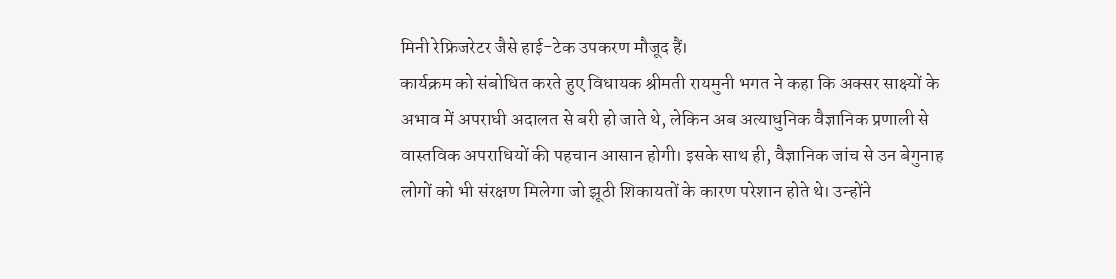मिनी रेफ्रिजरेटर जैसे हाई-टेक उपकरण मौजूद हैं।
कार्यक्रम को संबोधित करते हुए विधायक श्रीमती रायमुनी भगत ने कहा कि अक्सर साक्ष्यों के अभाव में अपराधी अदालत से बरी हो जाते थे, लेकिन अब अत्याधुनिक वैज्ञानिक प्रणाली से वास्तविक अपराधियों की पहचान आसान होगी। इसके साथ ही, वैज्ञानिक जांच से उन बेगुनाह लोगों को भी संरक्षण मिलेगा जो झूठी शिकायतों के कारण परेशान होते थे। उन्होंने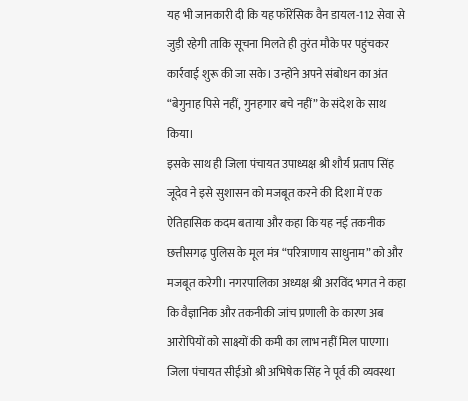यह भी जानकारी दी कि यह फॉरेंसिक वैन डायल-112 सेवा से जुड़ी रहेगी ताकि सूचना मिलते ही तुरंत मौके पर पहुंचकर कार्रवाई शुरू की जा सके। उन्होंने अपने संबोधन का अंत “बेगुनाह पिसे नहीं, गुनहगार बचे नहीं” के संदेश के साथ किया।
इसके साथ ही जिला पंचायत उपाध्यक्ष श्री शौर्य प्रताप सिंह जूदेव ने इसे सुशासन को मजबूत करने की दिशा में एक ऐतिहासिक कदम बताया और कहा कि यह नई तकनीक छत्तीसगढ़ पुलिस के मूल मंत्र “परित्राणाय साधुनाम” को और मजबूत करेगी। नगरपालिका अध्यक्ष श्री अरविंद भगत ने कहा कि वैज्ञानिक और तकनीकी जांच प्रणाली के कारण अब आरोपियों को साक्ष्यों की कमी का लाभ नहीं मिल पाएगा। जिला पंचायत सीईओ श्री अभिषेक सिंह ने पूर्व की व्यवस्था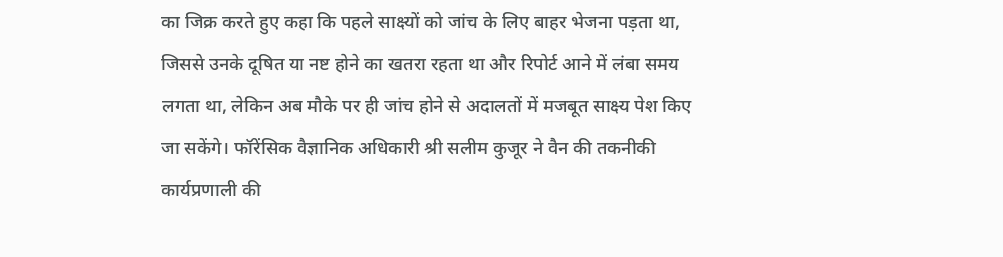का जिक्र करते हुए कहा कि पहले साक्ष्यों को जांच के लिए बाहर भेजना पड़ता था, जिससे उनके दूषित या नष्ट होने का खतरा रहता था और रिपोर्ट आने में लंबा समय लगता था, लेकिन अब मौके पर ही जांच होने से अदालतों में मजबूत साक्ष्य पेश किए जा सकेंगे। फॉरेंसिक वैज्ञानिक अधिकारी श्री सलीम कुजूर ने वैन की तकनीकी कार्यप्रणाली की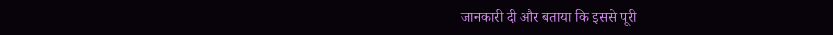जानकारी दी और बताया कि इससे पूरी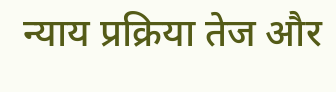न्याय प्रक्रिया तेज और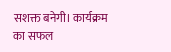सशक्त बनेगी। कार्यक्रम का सफल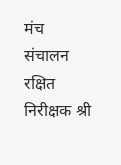मंच संचालन रक्षित निरीक्षक श्री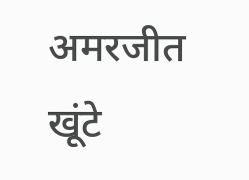अमरजीत खूंटे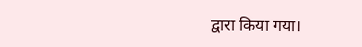द्वारा किया गया।